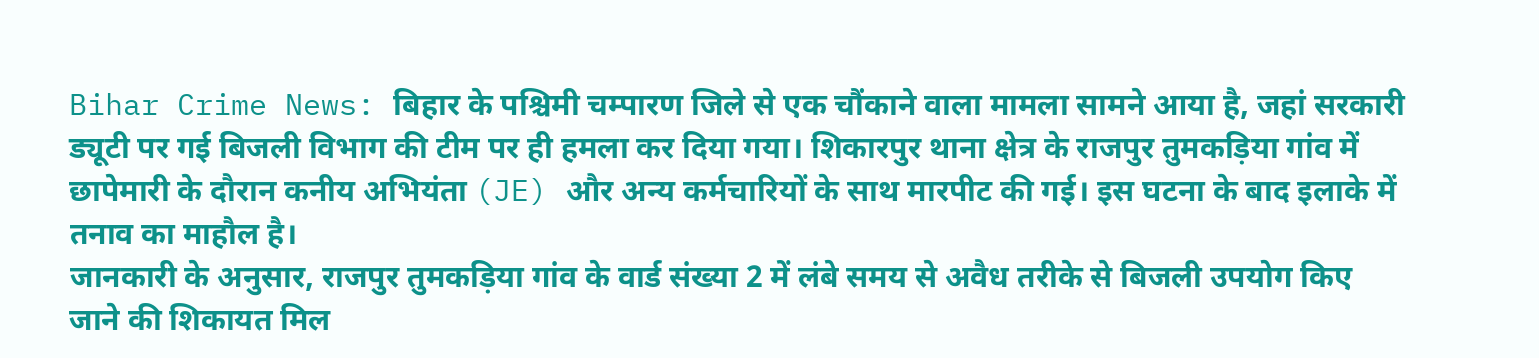Bihar Crime News: बिहार के पश्चिमी चम्पारण जिले से एक चौंकाने वाला मामला सामने आया है, जहां सरकारी ड्यूटी पर गई बिजली विभाग की टीम पर ही हमला कर दिया गया। शिकारपुर थाना क्षेत्र के राजपुर तुमकड़िया गांव में छापेमारी के दौरान कनीय अभियंता (JE) और अन्य कर्मचारियों के साथ मारपीट की गई। इस घटना के बाद इलाके में तनाव का माहौल है।
जानकारी के अनुसार, राजपुर तुमकड़िया गांव के वार्ड संख्या 2 में लंबे समय से अवैध तरीके से बिजली उपयोग किए जाने की शिकायत मिल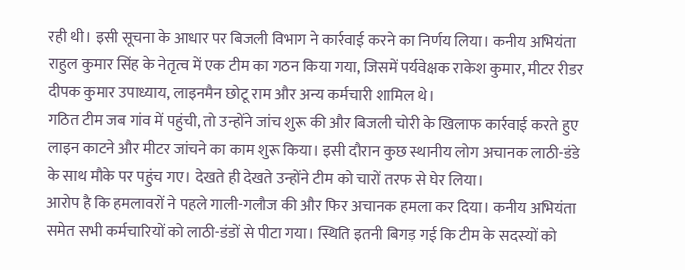रही थी। इसी सूचना के आधार पर बिजली विभाग ने कार्रवाई करने का निर्णय लिया। कनीय अभियंता राहुल कुमार सिंह के नेतृत्व में एक टीम का गठन किया गया, जिसमें पर्यवेक्षक राकेश कुमार, मीटर रीडर दीपक कुमार उपाध्याय, लाइनमैन छोटू राम और अन्य कर्मचारी शामिल थे।
गठित टीम जब गांव में पहुंची, तो उन्होंने जांच शुरू की और बिजली चोरी के खिलाफ कार्रवाई करते हुए लाइन काटने और मीटर जांचने का काम शुरू किया। इसी दौरान कुछ स्थानीय लोग अचानक लाठी-डंडे के साथ मौके पर पहुंच गए। देखते ही देखते उन्होंने टीम को चारों तरफ से घेर लिया।
आरोप है कि हमलावरों ने पहले गाली-गलौज की और फिर अचानक हमला कर दिया। कनीय अभियंता समेत सभी कर्मचारियों को लाठी-डंडों से पीटा गया। स्थिति इतनी बिगड़ गई कि टीम के सदस्यों को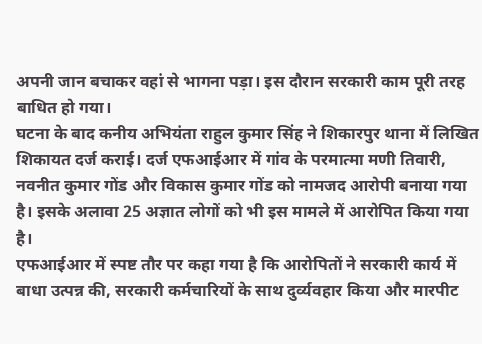अपनी जान बचाकर वहां से भागना पड़ा। इस दौरान सरकारी काम पूरी तरह बाधित हो गया।
घटना के बाद कनीय अभियंता राहुल कुमार सिंह ने शिकारपुर थाना में लिखित शिकायत दर्ज कराई। दर्ज एफआईआर में गांव के परमात्मा मणी तिवारी, नवनीत कुमार गोंड और विकास कुमार गोंड को नामजद आरोपी बनाया गया है। इसके अलावा 25 अज्ञात लोगों को भी इस मामले में आरोपित किया गया है।
एफआईआर में स्पष्ट तौर पर कहा गया है कि आरोपितों ने सरकारी कार्य में बाधा उत्पन्न की, सरकारी कर्मचारियों के साथ दुर्व्यवहार किया और मारपीट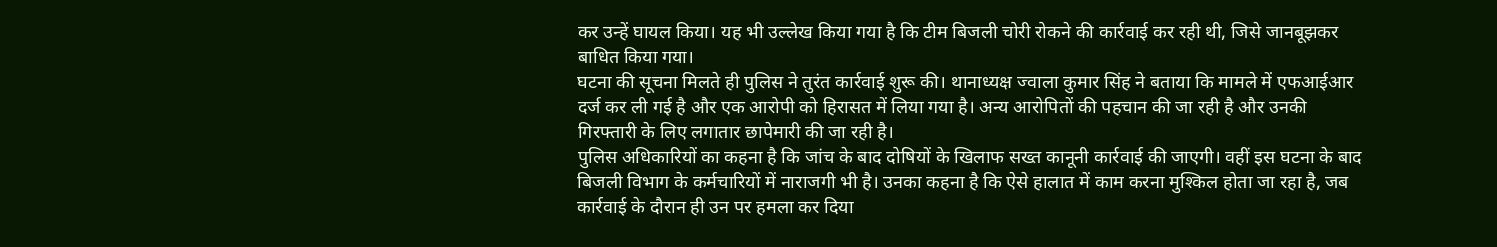कर उन्हें घायल किया। यह भी उल्लेख किया गया है कि टीम बिजली चोरी रोकने की कार्रवाई कर रही थी, जिसे जानबूझकर बाधित किया गया।
घटना की सूचना मिलते ही पुलिस ने तुरंत कार्रवाई शुरू की। थानाध्यक्ष ज्वाला कुमार सिंह ने बताया कि मामले में एफआईआर दर्ज कर ली गई है और एक आरोपी को हिरासत में लिया गया है। अन्य आरोपितों की पहचान की जा रही है और उनकी गिरफ्तारी के लिए लगातार छापेमारी की जा रही है।
पुलिस अधिकारियों का कहना है कि जांच के बाद दोषियों के खिलाफ सख्त कानूनी कार्रवाई की जाएगी। वहीं इस घटना के बाद बिजली विभाग के कर्मचारियों में नाराजगी भी है। उनका कहना है कि ऐसे हालात में काम करना मुश्किल होता जा रहा है, जब कार्रवाई के दौरान ही उन पर हमला कर दिया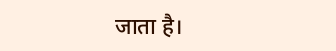जाता है।